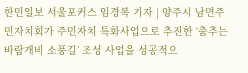한민일보 서울포커스 임경복 기자 | 양주시 남면주민자치회가 주민자치 특화사업으로 추진한 ‘춤추는 바람개비 소풍길’ 조성 사업을 성공적으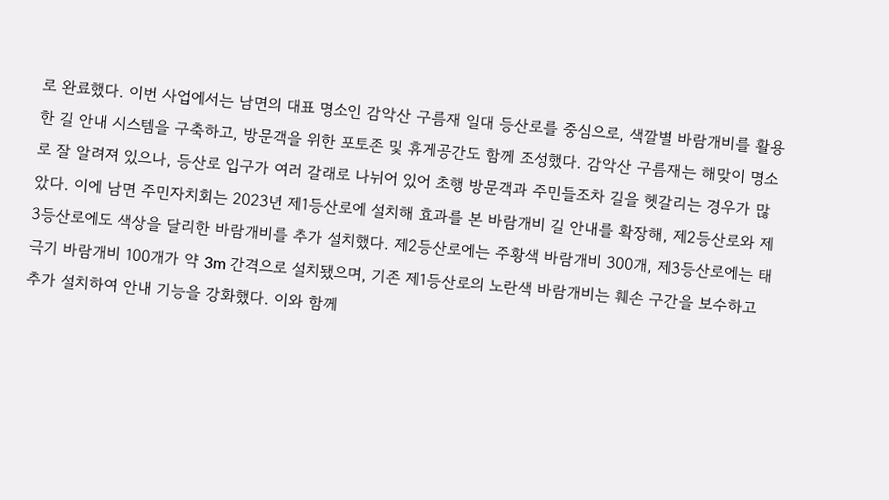로 완료했다. 이번 사업에서는 남면의 대표 명소인 감악산 구름재 일대 등산로를 중심으로, 색깔별 바람개비를 활용한 길 안내 시스템을 구축하고, 방문객을 위한 포토존 및 휴게공간도 함께 조성했다. 감악산 구름재는 해맞이 명소로 잘 알려져 있으나, 등산로 입구가 여러 갈래로 나뉘어 있어 초행 방문객과 주민들조차 길을 헷갈리는 경우가 많았다. 이에 남면 주민자치회는 2023년 제1등산로에 설치해 효과를 본 바람개비 길 안내를 확장해, 제2등산로와 제3등산로에도 색상을 달리한 바람개비를 추가 설치했다. 제2등산로에는 주황색 바람개비 300개, 제3등산로에는 태극기 바람개비 100개가 약 3m 간격으로 설치됐으며, 기존 제1등산로의 노란색 바람개비는 훼손 구간을 보수하고 추가 설치하여 안내 기능을 강화했다. 이와 함께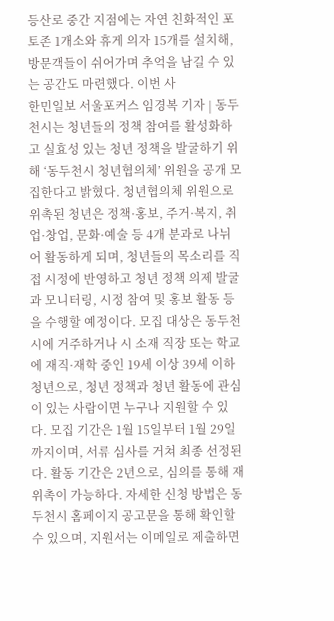등산로 중간 지점에는 자연 친화적인 포토존 1개소와 휴게 의자 15개를 설치해, 방문객들이 쉬어가며 추억을 남길 수 있는 공간도 마련했다. 이번 사
한민일보 서울포커스 임경복 기자 | 동두천시는 청년들의 정책 참여를 활성화하고 실효성 있는 청년 정책을 발굴하기 위해 ‘동두천시 청년협의체’ 위원을 공개 모집한다고 밝혔다. 청년협의체 위원으로 위촉된 청년은 정책·홍보, 주거·복지, 취업·창업, 문화·예술 등 4개 분과로 나뉘어 활동하게 되며, 청년들의 목소리를 직접 시정에 반영하고 청년 정책 의제 발굴과 모니터링, 시정 참여 및 홍보 활동 등을 수행할 예정이다. 모집 대상은 동두천시에 거주하거나 시 소재 직장 또는 학교에 재직·재학 중인 19세 이상 39세 이하 청년으로, 청년 정책과 청년 활동에 관심이 있는 사람이면 누구나 지원할 수 있다. 모집 기간은 1월 15일부터 1월 29일까지이며, 서류 심사를 거쳐 최종 선정된다. 활동 기간은 2년으로, 심의를 통해 재위촉이 가능하다. 자세한 신청 방법은 동두천시 홈페이지 공고문을 통해 확인할 수 있으며, 지원서는 이메일로 제출하면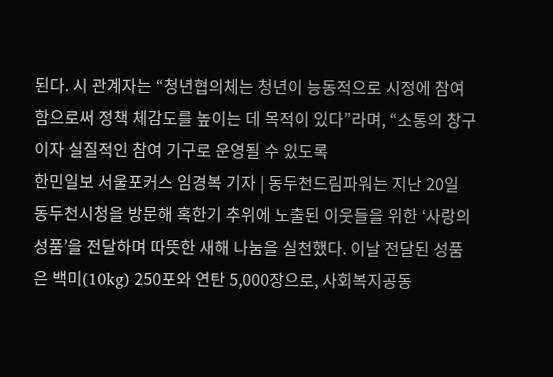된다. 시 관계자는 “청년협의체는 청년이 능동적으로 시정에 참여함으로써 정책 체감도를 높이는 데 목적이 있다”라며, “소통의 창구이자 실질적인 참여 기구로 운영될 수 있도록
한민일보 서울포커스 임경복 기자 | 동두천드림파워는 지난 20일 동두천시청을 방문해 혹한기 추위에 노출된 이웃들을 위한 ‘사랑의 성품’을 전달하며 따뜻한 새해 나눔을 실천했다. 이날 전달된 성품은 백미(10kg) 250포와 연탄 5,000장으로, 사회복지공동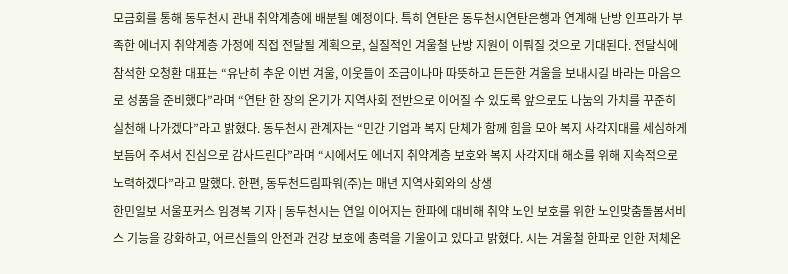모금회를 통해 동두천시 관내 취약계층에 배분될 예정이다. 특히 연탄은 동두천시연탄은행과 연계해 난방 인프라가 부족한 에너지 취약계층 가정에 직접 전달될 계획으로, 실질적인 겨울철 난방 지원이 이뤄질 것으로 기대된다. 전달식에 참석한 오청환 대표는 “유난히 추운 이번 겨울, 이웃들이 조금이나마 따뜻하고 든든한 겨울을 보내시길 바라는 마음으로 성품을 준비했다”라며 “연탄 한 장의 온기가 지역사회 전반으로 이어질 수 있도록 앞으로도 나눔의 가치를 꾸준히 실천해 나가겠다”라고 밝혔다. 동두천시 관계자는 “민간 기업과 복지 단체가 함께 힘을 모아 복지 사각지대를 세심하게 보듬어 주셔서 진심으로 감사드린다”라며 “시에서도 에너지 취약계층 보호와 복지 사각지대 해소를 위해 지속적으로 노력하겠다”라고 말했다. 한편, 동두천드림파워(주)는 매년 지역사회와의 상생
한민일보 서울포커스 임경복 기자 | 동두천시는 연일 이어지는 한파에 대비해 취약 노인 보호를 위한 노인맞춤돌봄서비스 기능을 강화하고, 어르신들의 안전과 건강 보호에 총력을 기울이고 있다고 밝혔다. 시는 겨울철 한파로 인한 저체온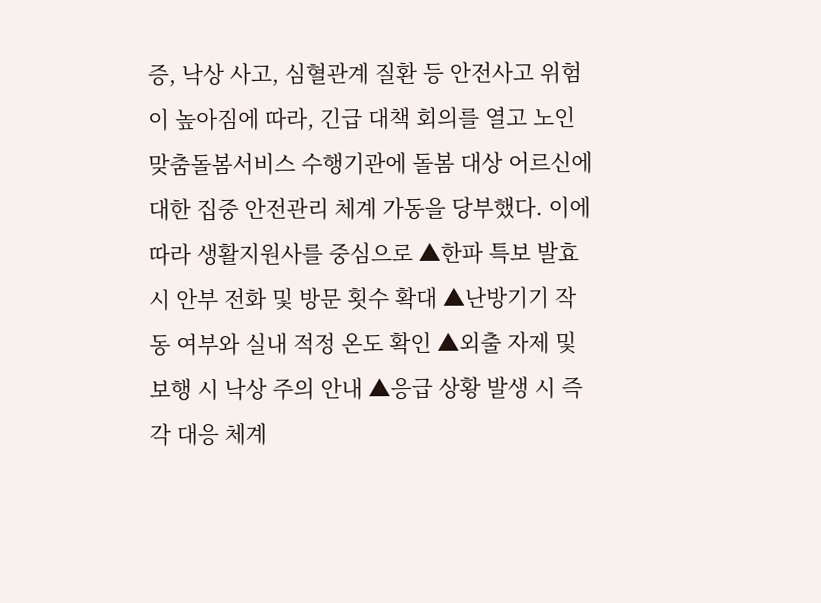증, 낙상 사고, 심혈관계 질환 등 안전사고 위험이 높아짐에 따라, 긴급 대책 회의를 열고 노인맞춤돌봄서비스 수행기관에 돌봄 대상 어르신에 대한 집중 안전관리 체계 가동을 당부했다. 이에 따라 생활지원사를 중심으로 ▲한파 특보 발효 시 안부 전화 및 방문 횟수 확대 ▲난방기기 작동 여부와 실내 적정 온도 확인 ▲외출 자제 및 보행 시 낙상 주의 안내 ▲응급 상황 발생 시 즉각 대응 체계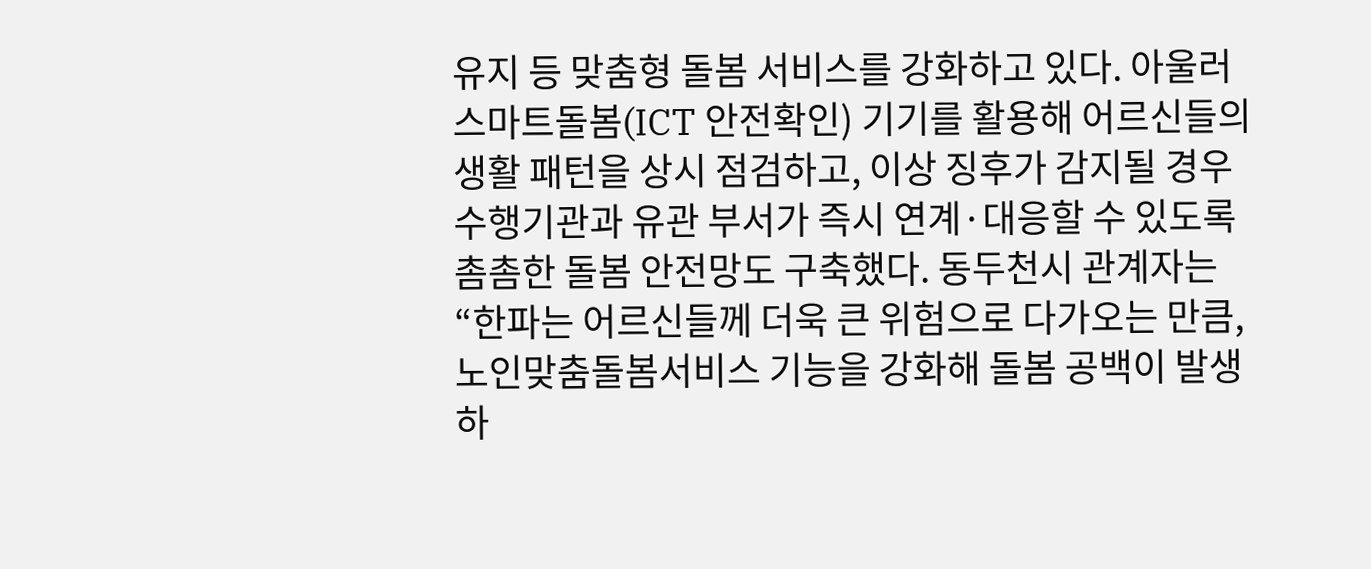유지 등 맞춤형 돌봄 서비스를 강화하고 있다. 아울러 스마트돌봄(ICT 안전확인) 기기를 활용해 어르신들의 생활 패턴을 상시 점검하고, 이상 징후가 감지될 경우 수행기관과 유관 부서가 즉시 연계·대응할 수 있도록 촘촘한 돌봄 안전망도 구축했다. 동두천시 관계자는 “한파는 어르신들께 더욱 큰 위험으로 다가오는 만큼, 노인맞춤돌봄서비스 기능을 강화해 돌봄 공백이 발생하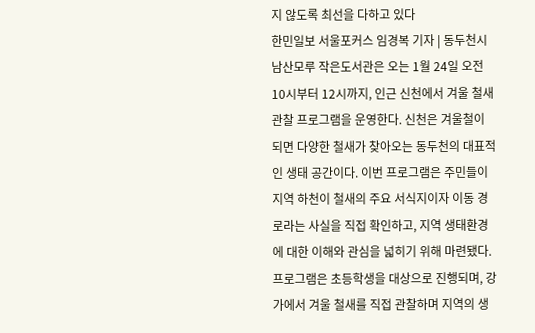지 않도록 최선을 다하고 있다
한민일보 서울포커스 임경복 기자 | 동두천시 남산모루 작은도서관은 오는 1월 24일 오전 10시부터 12시까지, 인근 신천에서 겨울 철새 관찰 프로그램을 운영한다. 신천은 겨울철이 되면 다양한 철새가 찾아오는 동두천의 대표적인 생태 공간이다. 이번 프로그램은 주민들이 지역 하천이 철새의 주요 서식지이자 이동 경로라는 사실을 직접 확인하고, 지역 생태환경에 대한 이해와 관심을 넓히기 위해 마련됐다. 프로그램은 초등학생을 대상으로 진행되며, 강가에서 겨울 철새를 직접 관찰하며 지역의 생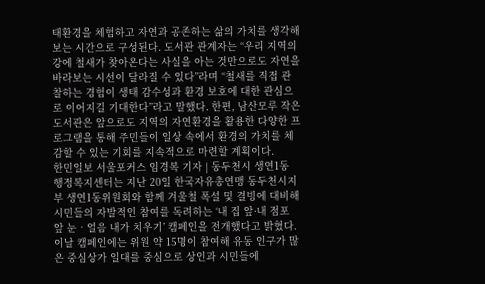태환경을 체험하고 자연과 공존하는 삶의 가치를 생각해보는 시간으로 구성된다. 도서관 관계자는 “우리 지역의 강에 철새가 찾아온다는 사실을 아는 것만으로도 자연을 바라보는 시선이 달라질 수 있다”라며 “철새를 직접 관찰하는 경험이 생태 감수성과 환경 보호에 대한 관심으로 이어지길 기대한다”라고 말했다. 한편, 남산모루 작은도서관은 앞으로도 지역의 자연환경을 활용한 다양한 프로그램을 통해 주민들이 일상 속에서 환경의 가치를 체감할 수 있는 기회를 지속적으로 마련할 계획이다.
한민일보 서울포커스 임경복 기자 | 동두천시 생연1동 행정복지센터는 지난 20일 한국자유총연맹 동두천시지부 생연1동위원회와 함께 겨울철 폭설 및 결빙에 대비해 시민들의 자발적인 참여를 독려하는 ‘내 집 앞·내 점포 앞 눈‧얼음 내가 치우기’ 캠페인을 전개했다고 밝혔다. 이날 캠페인에는 위원 약 15명이 참여해 유동 인구가 많은 중심상가 일대를 중심으로 상인과 시민들에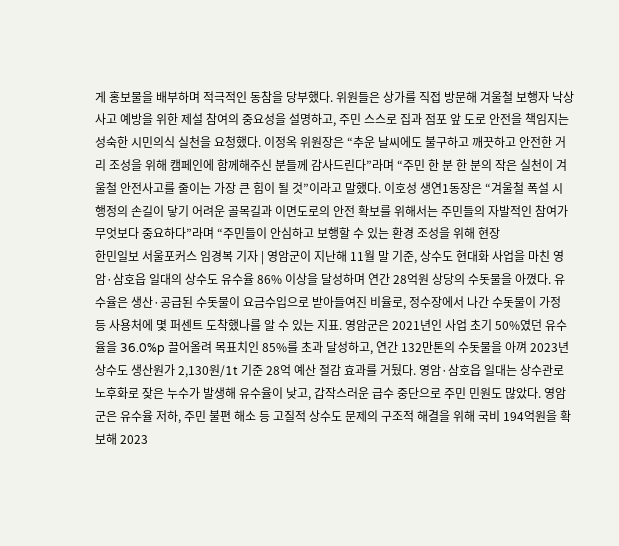게 홍보물을 배부하며 적극적인 동참을 당부했다. 위원들은 상가를 직접 방문해 겨울철 보행자 낙상사고 예방을 위한 제설 참여의 중요성을 설명하고, 주민 스스로 집과 점포 앞 도로 안전을 책임지는 성숙한 시민의식 실천을 요청했다. 이정옥 위원장은 “추운 날씨에도 불구하고 깨끗하고 안전한 거리 조성을 위해 캠페인에 함께해주신 분들께 감사드린다”라며 “주민 한 분 한 분의 작은 실천이 겨울철 안전사고를 줄이는 가장 큰 힘이 될 것”이라고 말했다. 이호성 생연1동장은 “겨울철 폭설 시 행정의 손길이 닿기 어려운 골목길과 이면도로의 안전 확보를 위해서는 주민들의 자발적인 참여가 무엇보다 중요하다”라며 “주민들이 안심하고 보행할 수 있는 환경 조성을 위해 현장
한민일보 서울포커스 임경복 기자 | 영암군이 지난해 11월 말 기준, 상수도 현대화 사업을 마친 영암·삼호읍 일대의 상수도 유수율 86% 이상을 달성하며 연간 28억원 상당의 수돗물을 아꼈다. 유수율은 생산·공급된 수돗물이 요금수입으로 받아들여진 비율로, 정수장에서 나간 수돗물이 가정 등 사용처에 몇 퍼센트 도착했나를 알 수 있는 지표. 영암군은 2021년인 사업 초기 50%였던 유수율을 36.0%p 끌어올려 목표치인 85%를 초과 달성하고, 연간 132만톤의 수돗물을 아껴 2023년 상수도 생산원가 2,130원/1t 기준 28억 예산 절감 효과를 거뒀다. 영암·삼호읍 일대는 상수관로 노후화로 잦은 누수가 발생해 유수율이 낮고, 갑작스러운 급수 중단으로 주민 민원도 많았다. 영암군은 유수율 저하, 주민 불편 해소 등 고질적 상수도 문제의 구조적 해결을 위해 국비 194억원을 확보해 2023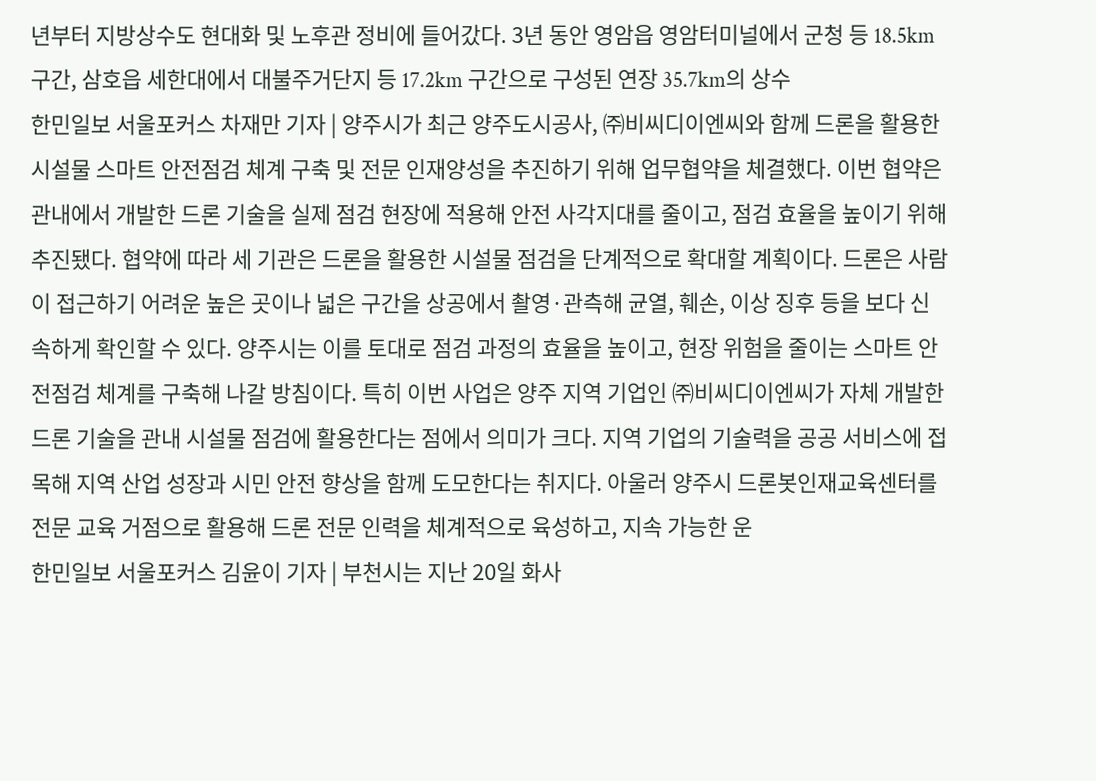년부터 지방상수도 현대화 및 노후관 정비에 들어갔다. 3년 동안 영암읍 영암터미널에서 군청 등 18.5km 구간, 삼호읍 세한대에서 대불주거단지 등 17.2km 구간으로 구성된 연장 35.7km의 상수
한민일보 서울포커스 차재만 기자 | 양주시가 최근 양주도시공사, ㈜비씨디이엔씨와 함께 드론을 활용한 시설물 스마트 안전점검 체계 구축 및 전문 인재양성을 추진하기 위해 업무협약을 체결했다. 이번 협약은 관내에서 개발한 드론 기술을 실제 점검 현장에 적용해 안전 사각지대를 줄이고, 점검 효율을 높이기 위해 추진됐다. 협약에 따라 세 기관은 드론을 활용한 시설물 점검을 단계적으로 확대할 계획이다. 드론은 사람이 접근하기 어려운 높은 곳이나 넓은 구간을 상공에서 촬영·관측해 균열, 훼손, 이상 징후 등을 보다 신속하게 확인할 수 있다. 양주시는 이를 토대로 점검 과정의 효율을 높이고, 현장 위험을 줄이는 스마트 안전점검 체계를 구축해 나갈 방침이다. 특히 이번 사업은 양주 지역 기업인 ㈜비씨디이엔씨가 자체 개발한 드론 기술을 관내 시설물 점검에 활용한다는 점에서 의미가 크다. 지역 기업의 기술력을 공공 서비스에 접목해 지역 산업 성장과 시민 안전 향상을 함께 도모한다는 취지다. 아울러 양주시 드론봇인재교육센터를 전문 교육 거점으로 활용해 드론 전문 인력을 체계적으로 육성하고, 지속 가능한 운
한민일보 서울포커스 김윤이 기자 | 부천시는 지난 20일 화사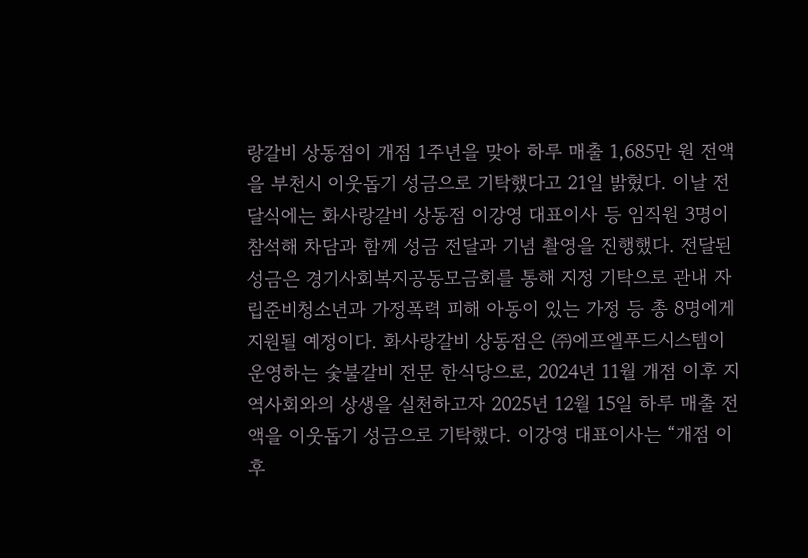랑갈비 상동점이 개점 1주년을 맞아 하루 매출 1,685만 원 전액을 부천시 이웃돕기 성금으로 기탁했다고 21일 밝혔다. 이날 전달식에는 화사랑갈비 상동점 이강영 대표이사 등 임직원 3명이 참석해 차담과 함께 성금 전달과 기념 촬영을 진행했다. 전달된 성금은 경기사회복지공동모금회를 통해 지정 기탁으로 관내 자립준비청소년과 가정폭력 피해 아동이 있는 가정 등 총 8명에게 지원될 예정이다. 화사랑갈비 상동점은 ㈜에프엘푸드시스템이 운영하는 숯불갈비 전문 한식당으로, 2024년 11월 개점 이후 지역사회와의 상생을 실천하고자 2025년 12월 15일 하루 매출 전액을 이웃돕기 성금으로 기탁했다. 이강영 대표이사는 “개점 이후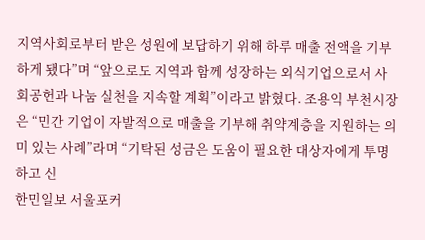지역사회로부터 받은 성원에 보답하기 위해 하루 매출 전액을 기부하게 됐다”며 “앞으로도 지역과 함께 성장하는 외식기업으로서 사회공헌과 나눔 실천을 지속할 계획”이라고 밝혔다. 조용익 부천시장은 “민간 기업이 자발적으로 매출을 기부해 취약계층을 지원하는 의미 있는 사례”라며 “기탁된 성금은 도움이 필요한 대상자에게 투명하고 신
한민일보 서울포커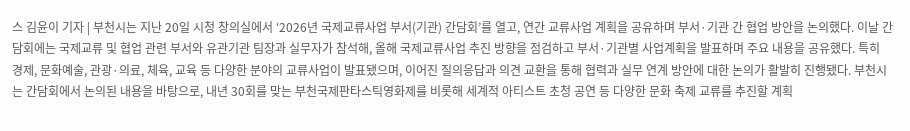스 김윤이 기자 | 부천시는 지난 20일 시청 창의실에서 ‘2026년 국제교류사업 부서(기관) 간담회’를 열고, 연간 교류사업 계획을 공유하며 부서·기관 간 협업 방안을 논의했다. 이날 간담회에는 국제교류 및 협업 관련 부서와 유관기관 팀장과 실무자가 참석해, 올해 국제교류사업 추진 방향을 점검하고 부서·기관별 사업계획을 발표하며 주요 내용을 공유했다. 특히 경제, 문화예술, 관광·의료, 체육, 교육 등 다양한 분야의 교류사업이 발표됐으며, 이어진 질의응답과 의견 교환을 통해 협력과 실무 연계 방안에 대한 논의가 활발히 진행됐다. 부천시는 간담회에서 논의된 내용을 바탕으로, 내년 30회를 맞는 부천국제판타스틱영화제를 비롯해 세계적 아티스트 초청 공연 등 다양한 문화 축제 교류를 추진할 계획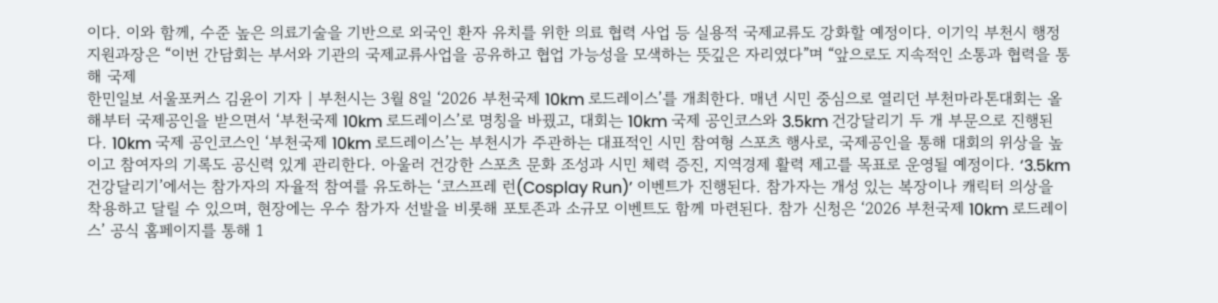이다. 이와 함께, 수준 높은 의료기술을 기반으로 외국인 환자 유치를 위한 의료 협력 사업 등 실용적 국제교류도 강화할 예정이다. 이기익 부천시 행정지원과장은 “이번 간담회는 부서와 기관의 국제교류사업을 공유하고 협업 가능성을 모색하는 뜻깊은 자리였다”며 “앞으로도 지속적인 소통과 협력을 통해 국제
한민일보 서울포커스 김윤이 기자 | 부천시는 3월 8일 ‘2026 부천국제 10km 로드레이스’를 개최한다. 매년 시민 중심으로 열리던 부천마라톤대회는 올해부터 국제공인을 받으면서 ‘부천국제 10km 로드레이스’로 명칭을 바꿨고, 대회는 10km 국제 공인코스와 3.5km 건강달리기 두 개 부문으로 진행된다. 10km 국제 공인코스인 ‘부천국제 10km 로드레이스’는 부천시가 주관하는 대표적인 시민 참여형 스포츠 행사로, 국제공인을 통해 대회의 위상을 높이고 참여자의 기록도 공신력 있게 관리한다. 아울러 건강한 스포츠 문화 조성과 시민 체력 증진, 지역경제 활력 제고를 목표로 운영될 예정이다. ‘3.5km 건강달리기’에서는 참가자의 자율적 참여를 유도하는 ‘코스프레 런(Cosplay Run)’ 이벤트가 진행된다. 참가자는 개성 있는 복장이나 캐릭터 의상을 착용하고 달릴 수 있으며, 현장에는 우수 참가자 선발을 비롯해 포토존과 소규모 이벤트도 함께 마련된다. 참가 신청은 ‘2026 부천국제 10km 로드레이스’ 공식 홈페이지를 통해 1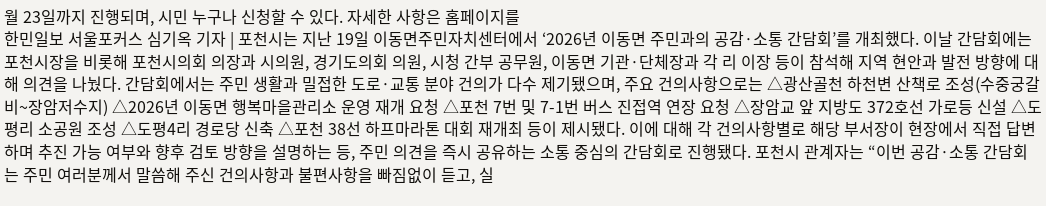월 23일까지 진행되며, 시민 누구나 신청할 수 있다. 자세한 사항은 홈페이지를
한민일보 서울포커스 심기옥 기자 | 포천시는 지난 19일 이동면주민자치센터에서 ‘2026년 이동면 주민과의 공감·소통 간담회’를 개최했다. 이날 간담회에는 포천시장을 비롯해 포천시의회 의장과 시의원, 경기도의회 의원, 시청 간부 공무원, 이동면 기관·단체장과 각 리 이장 등이 참석해 지역 현안과 발전 방향에 대해 의견을 나눴다. 간담회에서는 주민 생활과 밀접한 도로·교통 분야 건의가 다수 제기됐으며, 주요 건의사항으로는 △광산골천 하천변 산책로 조성(수중궁갈비~장암저수지) △2026년 이동면 행복마을관리소 운영 재개 요청 △포천 7번 및 7-1번 버스 진접역 연장 요청 △장암교 앞 지방도 372호선 가로등 신설 △도평리 소공원 조성 △도평4리 경로당 신축 △포천 38선 하프마라톤 대회 재개최 등이 제시됐다. 이에 대해 각 건의사항별로 해당 부서장이 현장에서 직접 답변하며 추진 가능 여부와 향후 검토 방향을 설명하는 등, 주민 의견을 즉시 공유하는 소통 중심의 간담회로 진행됐다. 포천시 관계자는 “이번 공감·소통 간담회는 주민 여러분께서 말씀해 주신 건의사항과 불편사항을 빠짐없이 듣고, 실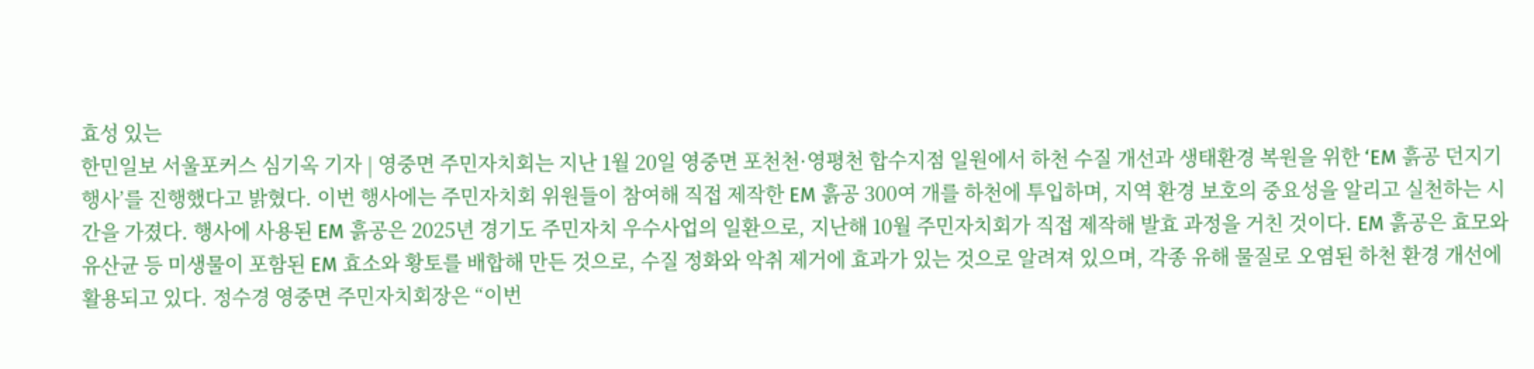효성 있는
한민일보 서울포커스 심기옥 기자 | 영중면 주민자치회는 지난 1월 20일 영중면 포천천·영평천 합수지점 일원에서 하천 수질 개선과 생태환경 복원을 위한 ‘EM 흙공 던지기 행사’를 진행했다고 밝혔다. 이번 행사에는 주민자치회 위원들이 참여해 직접 제작한 EM 흙공 300여 개를 하천에 투입하며, 지역 환경 보호의 중요성을 알리고 실천하는 시간을 가졌다. 행사에 사용된 EM 흙공은 2025년 경기도 주민자치 우수사업의 일환으로, 지난해 10월 주민자치회가 직접 제작해 발효 과정을 거친 것이다. EM 흙공은 효모와 유산균 등 미생물이 포함된 EM 효소와 황토를 배합해 만든 것으로, 수질 정화와 악취 제거에 효과가 있는 것으로 알려져 있으며, 각종 유해 물질로 오염된 하천 환경 개선에 활용되고 있다. 정수경 영중면 주민자치회장은 “이번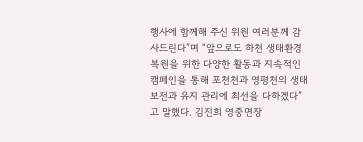행사에 함께해 주신 위원 여러분께 감사드린다”며 “앞으로도 하천 생태환경 복원을 위한 다양한 활동과 지속적인 캠페인을 통해 포천천과 영평천의 생태 보전과 유지 관리에 최선을 다하겠다”고 말했다. 김진희 영중면장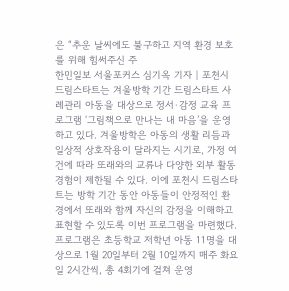은 “추운 날씨에도 불구하고 지역 환경 보호를 위해 힘써주신 주
한민일보 서울포커스 심기옥 기자 | 포천시 드림스타트는 겨울방학 기간 드림스타트 사례관리 아동을 대상으로 정서·감정 교육 프로그램 ‘그림책으로 만나는 내 마음’을 운영하고 있다. 겨울방학은 아동의 생활 리듬과 일상적 상호작용이 달라지는 시기로, 가정 여건에 따라 또래와의 교류나 다양한 외부 활동 경험이 제한될 수 있다. 이에 포천시 드림스타트는 방학 기간 동안 아동들이 안정적인 환경에서 또래와 함께 자신의 감정을 이해하고 표현할 수 있도록 이번 프로그램을 마련했다. 프로그램은 초등학교 저학년 아동 11명을 대상으로 1월 20일부터 2월 10일까지 매주 화요일 2시간씩, 총 4회기에 걸쳐 운영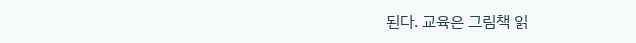된다. 교육은 그림책 읽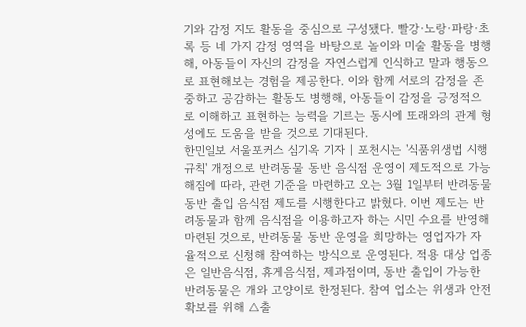기와 감정 지도 활동을 중심으로 구성됐다. 빨강·노랑·파랑·초록 등 네 가지 감정 영역을 바탕으로 놀이와 미술 활동을 병행해, 아동들이 자신의 감정을 자연스럽게 인식하고 말과 행동으로 표현해보는 경험을 제공한다. 이와 함께 서로의 감정을 존중하고 공감하는 활동도 병행해, 아동들이 감정을 긍정적으로 이해하고 표현하는 능력을 기르는 동시에 또래와의 관계 형성에도 도움을 받을 것으로 기대된다.
한민일보 서울포커스 심기옥 기자 | 포천시는 '식품위생법 시행규칙' 개정으로 반려동물 동반 음식점 운영이 제도적으로 가능해짐에 따라, 관련 기준을 마련하고 오는 3월 1일부터 반려동물 동반 출입 음식점 제도를 시행한다고 밝혔다. 이번 제도는 반려동물과 함께 음식점을 이용하고자 하는 시민 수요를 반영해 마련된 것으로, 반려동물 동반 운영을 희망하는 영업자가 자율적으로 신청해 참여하는 방식으로 운영된다. 적용 대상 업종은 일반음식점, 휴게음식점, 제과점이며, 동반 출입이 가능한 반려동물은 개와 고양이로 한정된다. 참여 업소는 위생과 안전 확보를 위해 △출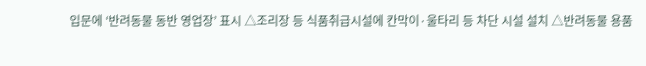입문에 ‘반려동물 동반 영업장’ 표시 △조리장 등 식품취급시설에 칸막이·울타리 등 차단 시설 설치 △반려동물 용품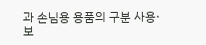과 손님용 용품의 구분 사용·보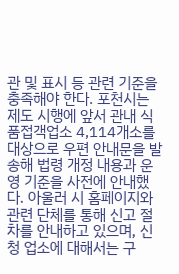관 및 표시 등 관련 기준을 충족해야 한다. 포천시는 제도 시행에 앞서 관내 식품접객업소 4,114개소를 대상으로 우편 안내문을 발송해 법령 개정 내용과 운영 기준을 사전에 안내했다. 아울러 시 홈페이지와 관련 단체를 통해 신고 절차를 안내하고 있으며, 신청 업소에 대해서는 구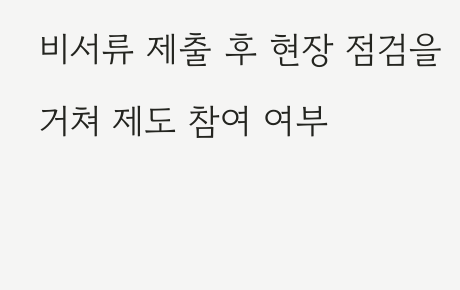비서류 제출 후 현장 점검을 거쳐 제도 참여 여부